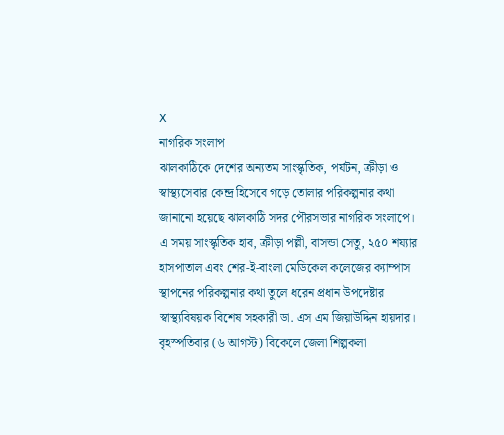X
নাগরিক সংলাপ
ঝালকাঠিকে দেশের অন্যতম সাংস্কৃতিক, পর্যটন, ক্রীড়া ও স্বাস্থ্যসেবার কেন্দ্র হিসেবে গড়ে তোলার পরিকল্পনার কথা জানানো হয়েছে ঝালকাঠি সদর পৌরসভার নাগরিক সংলাপে। এ সময় সাংস্কৃতিক হাব, ক্রীড়া পল্লী, বাসন্ডা সেতু, ২৫০ শয্যার হাসপাতাল এবং শের-ই-বাংলা মেডিকেল কলেজের ক্যাম্পাস স্থাপনের পরিকল্পনার কথা তুলে ধরেন প্রধান উপদেষ্টার স্বাস্থ্যবিষয়ক বিশেষ সহকারী ডা. এস এম জিয়াউদ্দিন হায়দার।
বৃহস্পতিবার (৬ আগস্ট) বিকেলে জেলা শিল্পকলা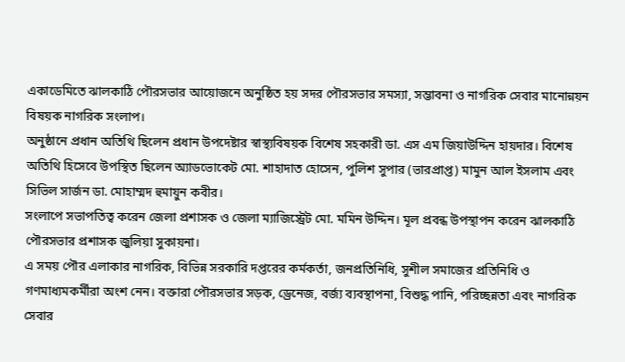একাডেমিতে ঝালকাঠি পৌরসভার আয়োজনে অনুষ্ঠিত হয় সদর পৌরসভার সমস্যা, সম্ভাবনা ও নাগরিক সেবার মানোন্নয়ন বিষয়ক নাগরিক সংলাপ।
অনুষ্ঠানে প্রধান অতিথি ছিলেন প্রধান উপদেষ্টার স্বাস্থ্যবিষয়ক বিশেষ সহকারী ডা. এস এম জিয়াউদ্দিন হায়দার। বিশেষ অতিথি হিসেবে উপস্থিত ছিলেন অ্যাডভোকেট মো. শাহাদাত হোসেন, পুলিশ সুপার (ভারপ্রাপ্ত) মামুন আল ইসলাম এবং সিভিল সার্জন ডা. মোহাম্মদ হুমায়ুন কবীর।
সংলাপে সভাপতিত্ব করেন জেলা প্রশাসক ও জেলা ম্যাজিস্ট্রেট মো. মমিন উদ্দিন। মূল প্রবন্ধ উপস্থাপন করেন ঝালকাঠি পৌরসভার প্রশাসক জুলিয়া সুকায়না।
এ সময় পৌর এলাকার নাগরিক, বিভিন্ন সরকারি দপ্তরের কর্মকর্তা, জনপ্রতিনিধি, সুশীল সমাজের প্রতিনিধি ও গণমাধ্যমকর্মীরা অংশ নেন। বক্তারা পৌরসভার সড়ক, ড্রেনেজ, বর্জ্য ব্যবস্থাপনা, বিশুদ্ধ পানি, পরিচ্ছন্নতা এবং নাগরিক সেবার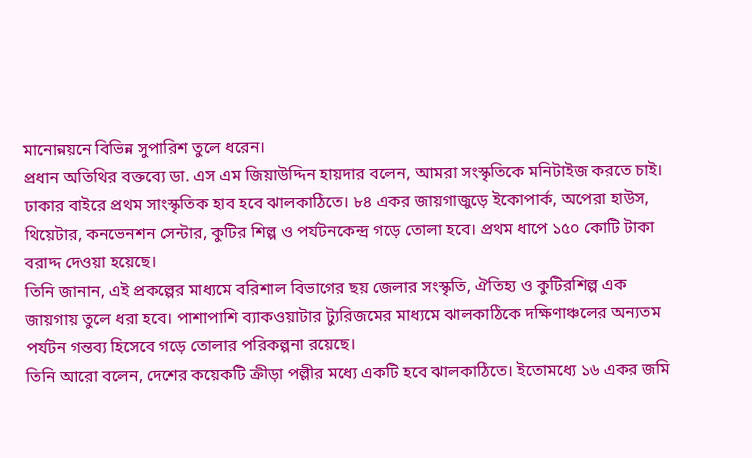মানোন্নয়নে বিভিন্ন সুপারিশ তুলে ধরেন।
প্রধান অতিথির বক্তব্যে ডা. এস এম জিয়াউদ্দিন হায়দার বলেন, আমরা সংস্কৃতিকে মনিটাইজ করতে চাই। ঢাকার বাইরে প্রথম সাংস্কৃতিক হাব হবে ঝালকাঠিতে। ৮৪ একর জায়গাজুড়ে ইকোপার্ক, অপেরা হাউস, থিয়েটার, কনভেনশন সেন্টার, কুটির শিল্প ও পর্যটনকেন্দ্র গড়ে তোলা হবে। প্রথম ধাপে ১৫০ কোটি টাকা বরাদ্দ দেওয়া হয়েছে।
তিনি জানান, এই প্রকল্পের মাধ্যমে বরিশাল বিভাগের ছয় জেলার সংস্কৃতি, ঐতিহ্য ও কুটিরশিল্প এক জায়গায় তুলে ধরা হবে। পাশাপাশি ব্যাকওয়াটার ট্যুরিজমের মাধ্যমে ঝালকাঠিকে দক্ষিণাঞ্চলের অন্যতম পর্যটন গন্তব্য হিসেবে গড়ে তোলার পরিকল্পনা রয়েছে।
তিনি আরো বলেন, দেশের কয়েকটি ক্রীড়া পল্লীর মধ্যে একটি হবে ঝালকাঠিতে। ইতোমধ্যে ১৬ একর জমি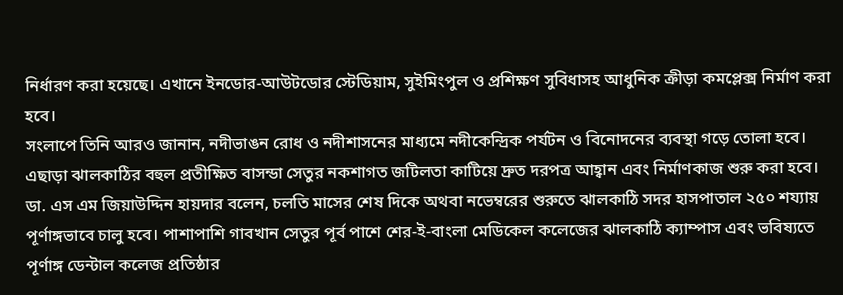নির্ধারণ করা হয়েছে। এখানে ইনডোর-আউটডোর স্টেডিয়াম, সুইমিংপুল ও প্রশিক্ষণ সুবিধাসহ আধুনিক ক্রীড়া কমপ্লেক্স নির্মাণ করা হবে।
সংলাপে তিনি আরও জানান, নদীভাঙন রোধ ও নদীশাসনের মাধ্যমে নদীকেন্দ্রিক পর্যটন ও বিনোদনের ব্যবস্থা গড়ে তোলা হবে। এছাড়া ঝালকাঠির বহুল প্রতীক্ষিত বাসন্ডা সেতুর নকশাগত জটিলতা কাটিয়ে দ্রুত দরপত্র আহ্বান এবং নির্মাণকাজ শুরু করা হবে।
ডা. এস এম জিয়াউদ্দিন হায়দার বলেন, চলতি মাসের শেষ দিকে অথবা নভেম্বরের শুরুতে ঝালকাঠি সদর হাসপাতাল ২৫০ শয্যায় পূর্ণাঙ্গভাবে চালু হবে। পাশাপাশি গাবখান সেতুর পূর্ব পাশে শের-ই-বাংলা মেডিকেল কলেজের ঝালকাঠি ক্যাম্পাস এবং ভবিষ্যতে পূর্ণাঙ্গ ডেন্টাল কলেজ প্রতিষ্ঠার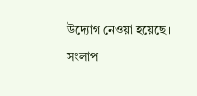উদ্যোগ নেওয়া হয়েছে।
সংলাপ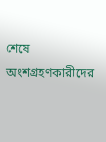শেষে অংশগ্রহণকারীদের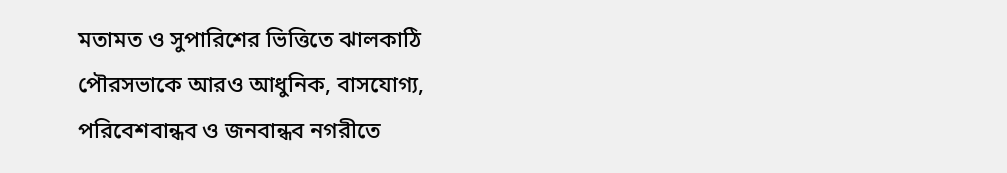মতামত ও সুপারিশের ভিত্তিতে ঝালকাঠি পৌরসভাকে আরও আধুনিক, বাসযোগ্য, পরিবেশবান্ধব ও জনবান্ধব নগরীতে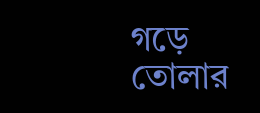গড়ে তোলার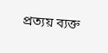প্রত্যয় ব্যক্ত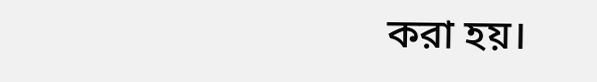করা হয়।